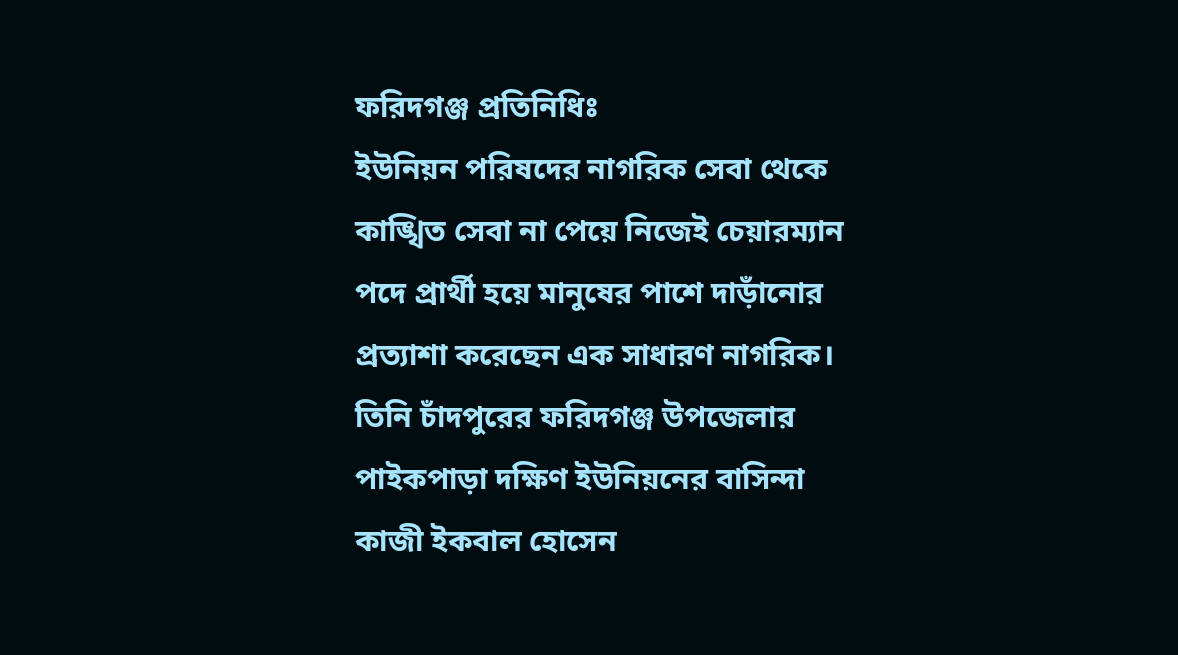ফরিদগঞ্জ প্রতিনিধিঃ
ইউনিয়ন পরিষদের নাগরিক সেবা থেকে কাঙ্খিত সেবা না পেয়ে নিজেই চেয়ারম্যান পদে প্রার্থী হয়ে মানুষের পাশে দাড়াঁনোর প্রত্যাশা করেছেন এক সাধারণ নাগরিক। তিনি চাঁদপুরের ফরিদগঞ্জ উপজেলার পাইকপাড়া দক্ষিণ ইউনিয়নের বাসিন্দা কাজী ইকবাল হোসেন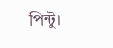পিন্টু।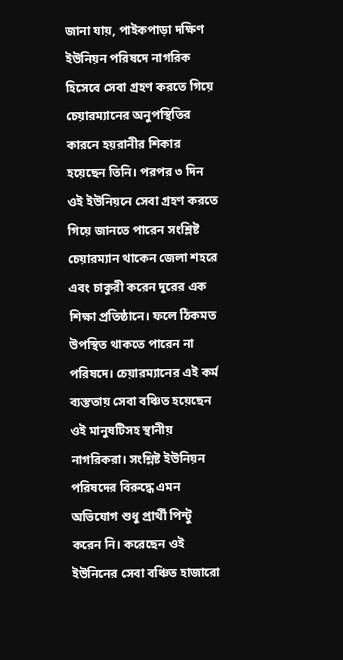জানা যায়, পাইকপাড়া দক্ষিণ ইউনিয়ন পরিষদে নাগরিক হিসেবে সেবা গ্রহণ করতে গিয়ে চেয়ারম্যানের অনুপস্থিতির কারনে হয়রানীর শিকার হয়েছেন তিনি। পরপর ৩ দিন ওই ইউনিয়নে সেবা গ্রহণ করতে গিয়ে জানতে পারেন সংশ্লিষ্ট চেয়ারম্যান থাকেন জেলা শহরে এবং চাকুরী করেন দুরের এক শিক্ষা প্রতিষ্ঠানে। ফলে ঠিকমত উপস্থিত থাকতে পারেন না পরিষদে। চেয়ারম্যানের এই কর্ম ব্যস্ততায় সেবা বঞ্চিত হয়েছেন ওই মানুষটিসহ স্থানীয় নাগরিকরা। সংশ্লিষ্ট ইউনিয়ন পরিষদের বিরুদ্ধে এমন অভিযোগ শুধু প্রার্থী পিন্টু করেন নি। করেছেন ওই ইউনিনের সেবা বঞ্চিত হাজারো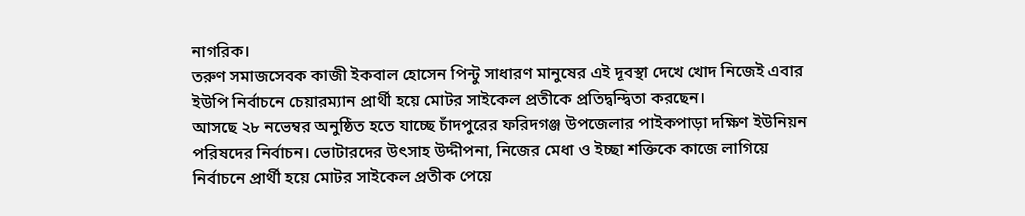নাগরিক।
তরুণ সমাজসেবক কাজী ইকবাল হোসেন পিন্টু সাধারণ মানুষের এই দূবস্থা দেখে খোদ নিজেই এবার ইউপি নির্বাচনে চেয়ারম্যান প্রার্থী হয়ে মোটর সাইকেল প্রতীকে প্রতিদ্বন্দ্বিতা করছেন।
আসছে ২৮ নভেম্বর অনুষ্ঠিত হতে যাচ্ছে চাঁদপুরের ফরিদগঞ্জ উপজেলার পাইকপাড়া দক্ষিণ ইউনিয়ন পরিষদের নির্বাচন। ভোটারদের উৎসাহ উদ্দীপনা, নিজের মেধা ও ইচ্ছা শক্তিকে কাজে লাগিয়ে নির্বাচনে প্রার্থী হয়ে মোটর সাইকেল প্রতীক পেয়ে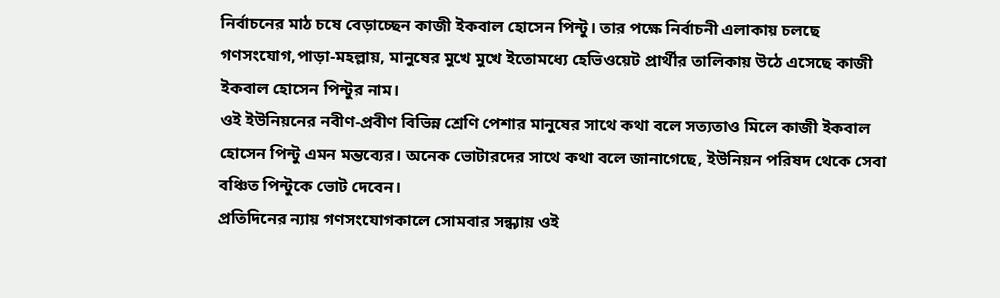নির্বাচনের মাঠ চষে বেড়াচ্ছেন কাজী ইকবাল হোসেন পিন্টু। তার পক্ষে নির্বাচনী এলাকায় চলছে গণসংযোগ,পাড়া-মহল্লায়, মানুষের মুখে মুখে ইতোমধ্যে হেভিওয়েট প্রার্থীর তালিকায় উঠে এসেছে কাজী ইকবাল হোসেন পিন্টুর নাম।
ওই ইউনিয়নের নবীণ-প্রবীণ বিভিন্ন শ্রেণি পেশার মানুষের সাথে কথা বলে সত্যতাও মিলে কাজী ইকবাল হোসেন পিন্টু এমন মন্তব্যের। অনেক ভোটারদের সাথে কথা বলে জানাগেছে, ইউনিয়ন পরিষদ থেকে সেবা বঞ্চিত পিন্টুকে ভোট দেবেন।
প্রতিদিনের ন্যায় গণসংযোগকালে সোমবার সন্ধ্যায় ওই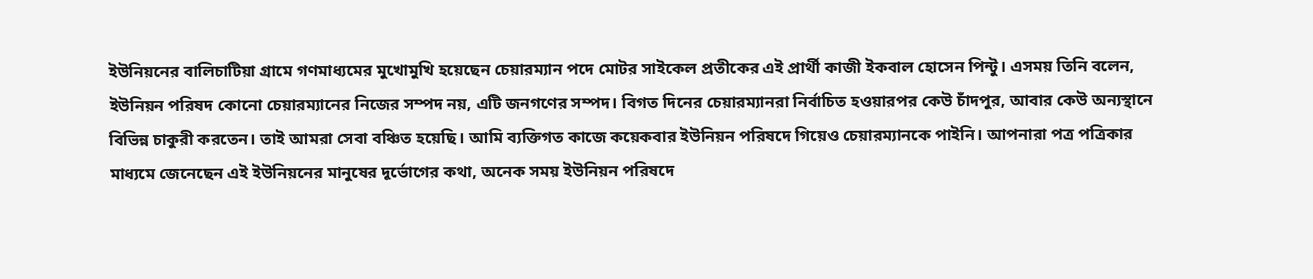ইউনিয়নের বালিচাটিয়া গ্রামে গণমাধ্যমের মুখোমুখি হয়েছেন চেয়ারম্যান পদে মোটর সাইকেল প্রতীকের এই প্রার্থী কাজী ইকবাল হোসেন পিন্টু। এসময় তিনি বলেন, ইউনিয়ন পরিষদ কোনো চেয়ারম্যানের নিজের সম্পদ নয়, এটি জনগণের সম্পদ। বিগত দিনের চেয়ারম্যানরা নির্বাচিত হওয়ারপর কেউ চাঁদপুর, আবার কেউ অন্যস্থানে বিভিন্ন চাকুরী করতেন। তাই আমরা সেবা বঞ্চিত হয়েছি। আমি ব্যক্তিগত কাজে কয়েকবার ইউনিয়ন পরিষদে গিয়েও চেয়ারম্যানকে পাইনি। আপনারা পত্র পত্রিকার মাধ্যমে জেনেছেন এই ইউনিয়নের মানুষের দূর্ভোগের কথা, অনেক সময় ইউনিয়ন পরিষদে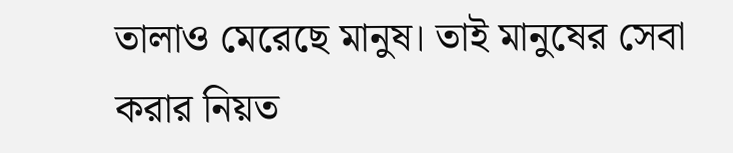তালাও মেরেছে মানুষ। তাই মানুষের সেবা করার নিয়ত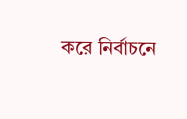করে নির্বাচনে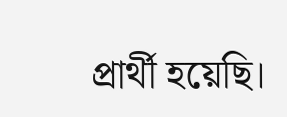প্রার্থী হয়েছি।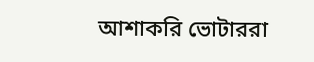আশাকরি ভোটাররা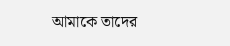আমাকে তাদের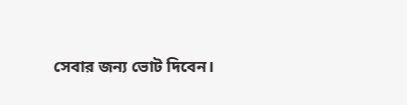সেবার জন্য ভোট দিবেন।